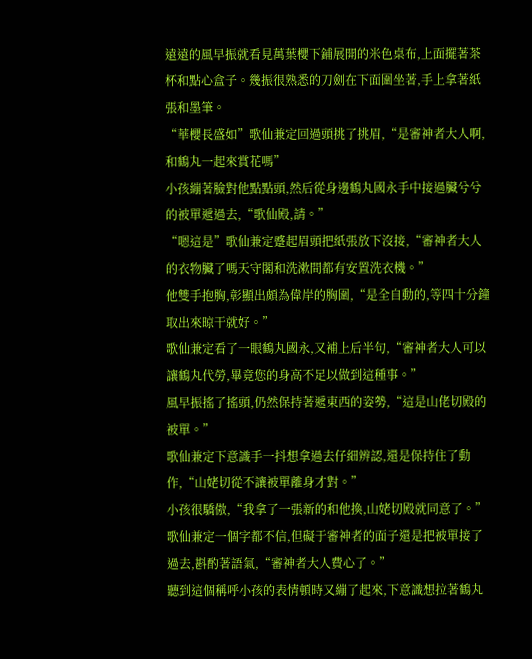遠遠的風早振就看見萬葉櫻下鋪展開的米色桌布,上面擺著茶杯和點心盒子。幾振很熟悉的刀劍在下面圍坐著,手上拿著紙張和墨筆。
“華櫻長盛如”歌仙兼定回過頭挑了挑眉,“是審神者大人啊,和鶴丸一起來賞花嗎”
小孩繃著臉對他點點頭,然后從身邊鶴丸國永手中接過臟兮兮的被單遞過去,“歌仙殿,請。”
“嗯這是”歌仙兼定蹙起眉頭把紙張放下沒接,“審神者大人的衣物臟了嗎天守閣和洗漱間都有安置洗衣機。”
他雙手抱胸,彰顯出頗為偉岸的胸圍,“是全自動的,等四十分鐘取出來晾干就好。”
歌仙兼定看了一眼鶴丸國永,又補上后半句,“審神者大人可以讓鶴丸代勞,畢竟您的身高不足以做到這種事。”
風早振搖了搖頭,仍然保持著遞東西的姿勢,“這是山佬切殿的被單。”
歌仙兼定下意識手一抖想拿過去仔細辨認,還是保持住了動作,“山姥切從不讓被單離身才對。”
小孩很驕傲,“我拿了一張新的和他換,山姥切殿就同意了。”
歌仙兼定一個字都不信,但礙于審神者的面子還是把被單接了過去,斟酌著語氣,“審神者大人費心了。”
聽到這個稱呼小孩的表情頓時又繃了起來,下意識想拉著鶴丸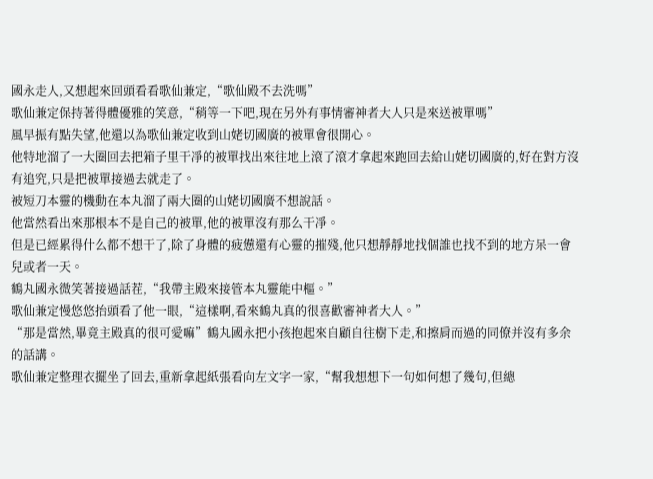國永走人,又想起來回頭看看歌仙兼定,“歌仙殿不去洗嗎”
歌仙兼定保持著得體優雅的笑意,“稍等一下吧,現在另外有事情審神者大人只是來送被單嗎”
風早振有點失望,他還以為歌仙兼定收到山姥切國廣的被單會很開心。
他特地溜了一大圈回去把箱子里干凈的被單找出來往地上滾了滾才拿起來跑回去給山姥切國廣的,好在對方沒有追究,只是把被單接過去就走了。
被短刀本靈的機動在本丸溜了兩大圈的山姥切國廣不想說話。
他當然看出來那根本不是自己的被單,他的被單沒有那么干凈。
但是已經累得什么都不想干了,除了身體的疲憊還有心靈的摧殘,他只想靜靜地找個誰也找不到的地方呆一會兒或者一天。
鶴丸國永微笑著接過話茬,“我帶主殿來接管本丸靈能中樞。”
歌仙兼定慢悠悠抬頭看了他一眼,“這樣啊,看來鶴丸真的很喜歡審神者大人。”
“那是當然,畢竟主殿真的很可愛嘛”鶴丸國永把小孩抱起來自顧自往樹下走,和擦肩而過的同僚并沒有多余的話講。
歌仙兼定整理衣擺坐了回去,重新拿起紙張看向左文字一家,“幫我想想下一句如何想了幾句,但總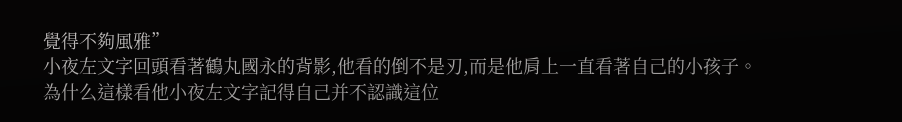覺得不夠風雅”
小夜左文字回頭看著鶴丸國永的背影,他看的倒不是刃,而是他肩上一直看著自己的小孩子。
為什么這樣看他小夜左文字記得自己并不認識這位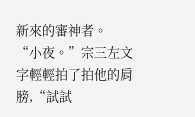新來的審神者。
“小夜。”宗三左文字輕輕拍了拍他的肩膀,“試試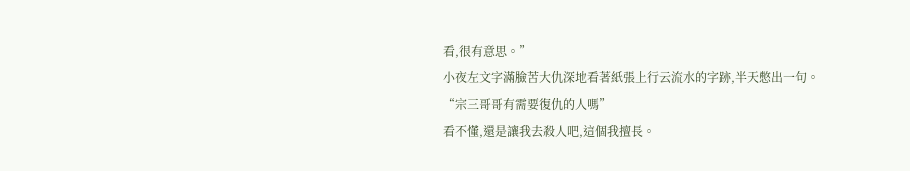看,很有意思。”
小夜左文字滿臉苦大仇深地看著紙張上行云流水的字跡,半天憋出一句。
“宗三哥哥有需要復仇的人嗎”
看不懂,還是讓我去殺人吧,這個我擅長。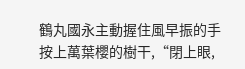鶴丸國永主動握住風早振的手按上萬葉櫻的樹干,“閉上眼,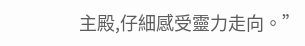主殿,仔細感受靈力走向。”